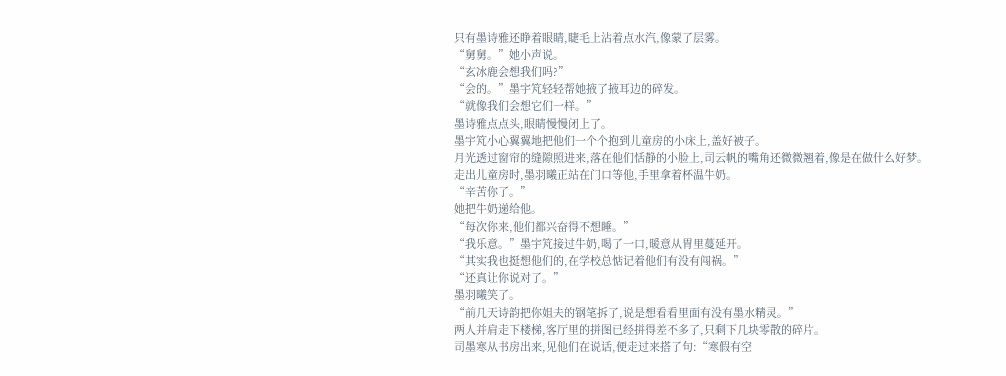只有墨诗雅还睁着眼睛,睫毛上沾着点水汽,像蒙了层雾。
“舅舅。”她小声说。
“玄冰鹿会想我们吗?”
“会的。”墨宇竼轻轻帮她掖了掖耳边的碎发。
“就像我们会想它们一样。”
墨诗雅点点头,眼睛慢慢闭上了。
墨宇竼小心翼翼地把他们一个个抱到儿童房的小床上,盖好被子。
月光透过窗帘的缝隙照进来,落在他们恬静的小脸上,司云帆的嘴角还微微翘着,像是在做什么好梦。
走出儿童房时,墨羽曦正站在门口等他,手里拿着杯温牛奶。
“辛苦你了。”
她把牛奶递给他。
“每次你来,他们都兴奋得不想睡。”
“我乐意。”墨宇竼接过牛奶,喝了一口,暖意从胃里蔓延开。
“其实我也挺想他们的,在学校总惦记着他们有没有闯祸。”
“还真让你说对了。”
墨羽曦笑了。
“前几天诗韵把你姐夫的钢笔拆了,说是想看看里面有没有墨水精灵。”
两人并肩走下楼梯,客厅里的拼图已经拼得差不多了,只剩下几块零散的碎片。
司墨寒从书房出来,见他们在说话,便走过来搭了句:“寒假有空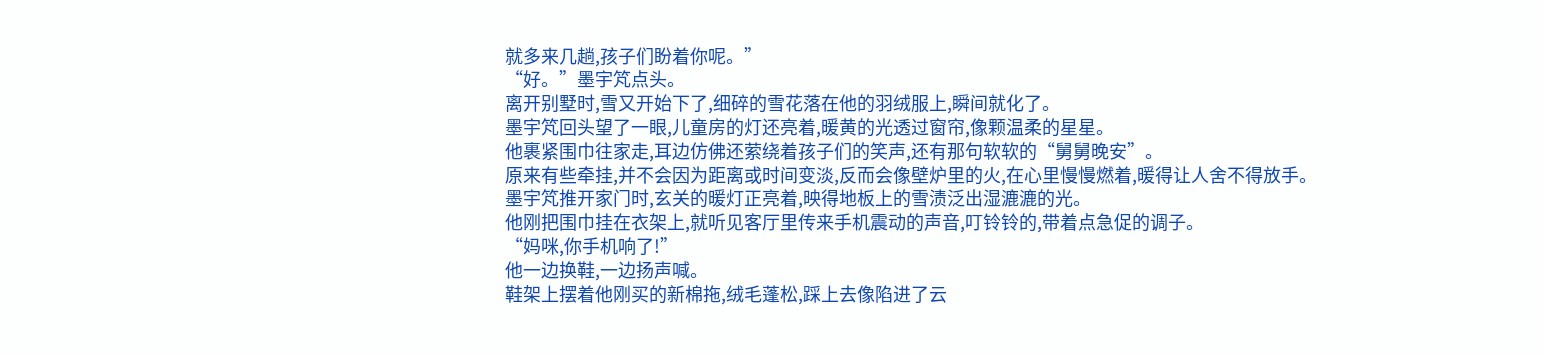就多来几趟,孩子们盼着你呢。”
“好。”墨宇竼点头。
离开别墅时,雪又开始下了,细碎的雪花落在他的羽绒服上,瞬间就化了。
墨宇竼回头望了一眼,儿童房的灯还亮着,暖黄的光透过窗帘,像颗温柔的星星。
他裹紧围巾往家走,耳边仿佛还萦绕着孩子们的笑声,还有那句软软的“舅舅晚安”。
原来有些牵挂,并不会因为距离或时间变淡,反而会像壁炉里的火,在心里慢慢燃着,暖得让人舍不得放手。
墨宇竼推开家门时,玄关的暖灯正亮着,映得地板上的雪渍泛出湿漉漉的光。
他刚把围巾挂在衣架上,就听见客厅里传来手机震动的声音,叮铃铃的,带着点急促的调子。
“妈咪,你手机响了!”
他一边换鞋,一边扬声喊。
鞋架上摆着他刚买的新棉拖,绒毛蓬松,踩上去像陷进了云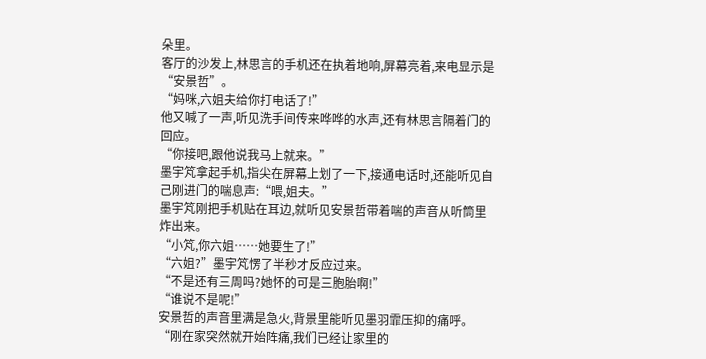朵里。
客厅的沙发上,林思言的手机还在执着地响,屏幕亮着,来电显示是“安景哲”。
“妈咪,六姐夫给你打电话了!”
他又喊了一声,听见洗手间传来哗哗的水声,还有林思言隔着门的回应。
“你接吧,跟他说我马上就来。”
墨宇竼拿起手机,指尖在屏幕上划了一下,接通电话时,还能听见自己刚进门的喘息声:“喂,姐夫。”
墨宇竼刚把手机贴在耳边,就听见安景哲带着喘的声音从听筒里炸出来。
“小竼,你六姐……她要生了!”
“六姐?”墨宇竼愣了半秒才反应过来。
“不是还有三周吗?她怀的可是三胞胎啊!”
“谁说不是呢!”
安景哲的声音里满是急火,背景里能听见墨羽霏压抑的痛呼。
“刚在家突然就开始阵痛,我们已经让家里的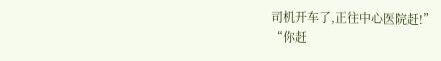司机开车了,正往中心医院赶!”
“你赶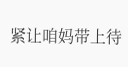紧让咱妈带上待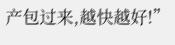产包过来,越快越好!”